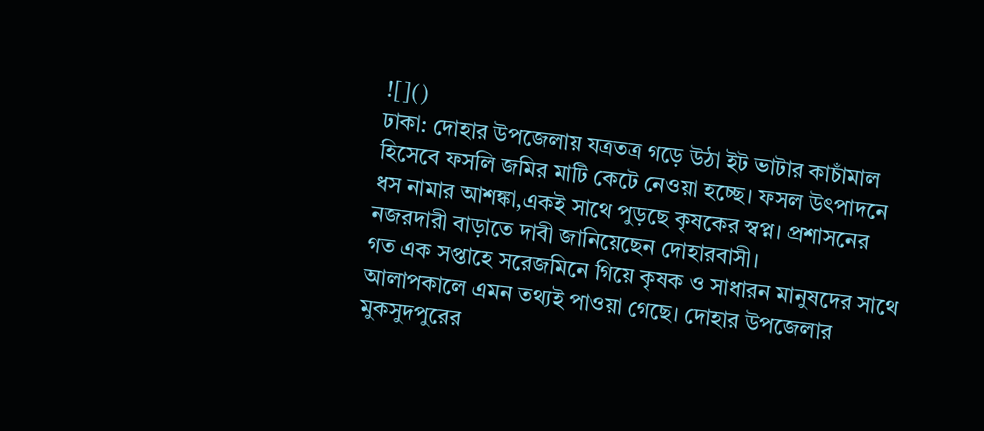![]()
ঢাকা: দোহার উপজেলায় যত্রতত্র গড়ে উঠা ইট ভাটার কাচাঁমাল হিসেবে ফসলি জমির মাটি কেটে নেওয়া হচ্ছে। ফসল উৎপাদনে ধস নামার আশঙ্কা,একই সাথে পুড়ছে কৃষকের স্বপ্ন। প্রশাসনের নজরদারী বাড়াতে দাবী জানিয়েছেন দোহারবাসী।
গত এক সপ্তাহে সরেজমিনে গিয়ে কৃষক ও সাধারন মানুষদের সাথে আলাপকালে এমন তথ্যই পাওয়া গেছে। দোহার উপজেলার মুকসুদপুরের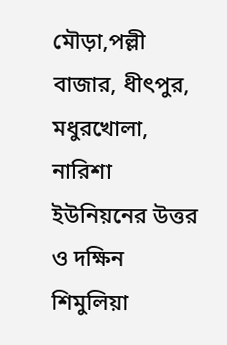মৌড়া,পল্লী বাজার, ধীৎপুর, মধুরখোলা, নারিশা ইউনিয়নের উত্তর ও দক্ষিন শিমুলিয়া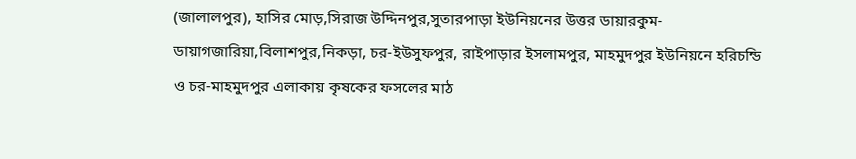(জালালপুর), হাসির মোড়,সিরাজ উদ্দিনপুর,সুতারপাড়া ইউনিয়নের উত্তর ডায়ারকুম-ডায়াগজারিয়া,বিলাশপুর,নিকড়া, চর-ইউসুফপুর, রাইপাড়ার ইসলামপুর, মাহমুদপুর ইউনিয়নে হরিচন্ডি ও চর-মাহমুদপুর এলাকায় কৃষকের ফসলের মাঠ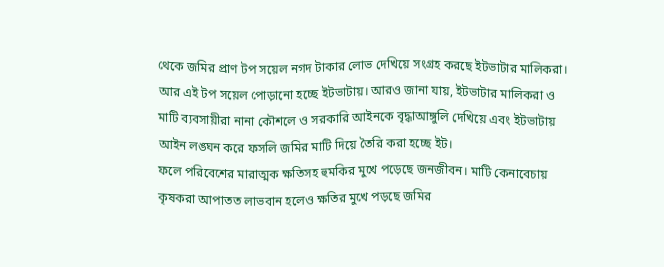থেকে জমির প্রাণ টপ সয়েল নগদ টাকার লোভ দেখিয়ে সংগ্রহ করছে ইটভাটার মালিকরা। আর এই টপ সয়েল পোড়ানো হচ্ছে ইটভাটায়। আরও জানা যায়, ইটভাটার মালিকরা ও মাটি ব্যবসায়ীরা নানা কৌশলে ও সরকারি আইনকে বৃদ্ধাআঙ্গুলি দেখিয়ে এবং ইটভাটায় আইন লঙ্ঘন করে ফসলি জমির মাটি দিয়ে তৈরি করা হচ্ছে ইট।
ফলে পরিবেশের মারাত্মক ক্ষতিসহ হুমকির মুখে পড়েছে জনজীবন। মাটি কেনাবেচায় কৃষকরা আপাতত লাভবান হলেও ক্ষতির মুখে পড়ছে জমির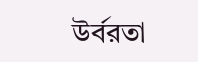উর্বরতা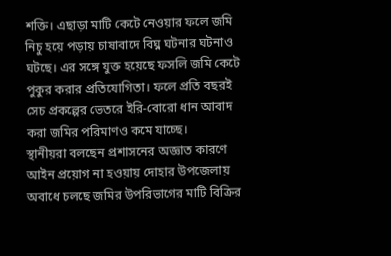শক্তি। এছাড়া মাটি কেটে নেওয়ার ফলে জমি নিচু হয়ে পড়ায় চাষাবাদে বিঘ্ন ঘটনার ঘটনাও ঘটছে। এর সঙ্গে যুক্ত হয়েছে ফসলি জমি কেটে পুকুর করার প্রতিযোগিতা। ফলে প্রতি বছরই সেচ প্রকল্পের ভেতরে ইরি-বোরো ধান আবাদ করা জমির পরিমাণও কমে যাচ্ছে।
স্থানীয়রা বলছেন প্রশাসনের অজ্ঞাত কারণে আইন প্রয়োগ না হওয়ায় দোহার উপজেলায় অবাধে চলছে জমির উপরিভাগের মাটি বিক্রির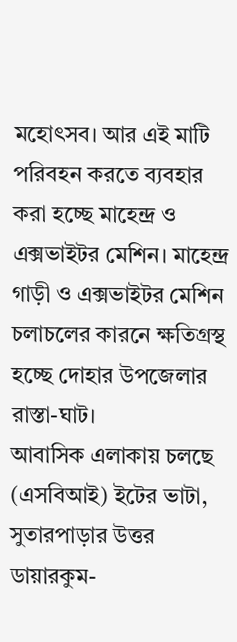মহোৎসব। আর এই মাটি পরিবহন করতে ব্যবহার করা হচ্ছে মাহেন্দ্র ও এক্সভাইটর মেশিন। মাহেন্দ্র গাড়ী ও এক্সভাইটর মেশিন চলাচলের কারনে ক্ষতিগ্রস্থ হচ্ছে দোহার উপজেলার রাস্তা-ঘাট।
আবাসিক এলাকায় চলছে (এসবিআই) ইটের ভাটা, সুতারপাড়ার উত্তর ডায়ারকুম-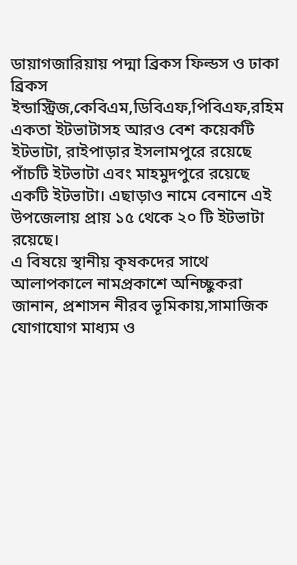ডায়াগজারিয়ায় পদ্মা ব্রিকস ফিল্ডস ও ঢাকা ব্রিকস ইন্ডাস্ট্রিজ,কেবিএম,ডিবিএফ,পিবিএফ,রহিম একতা ইটভাটাসহ আরও বেশ কয়েকটি ইটভাটা, রাইপাড়ার ইসলামপুরে রয়েছে পাঁচটি ইটভাটা এবং মাহমুদপুরে রয়েছে একটি ইটভাটা। এছাড়াও নামে বেনানে এই উপজেলায় প্রায় ১৫ থেকে ২০ টি ইটভাটা রয়েছে।
এ বিষয়ে স্থানীয় কৃষকদের সাথে আলাপকালে নামপ্রকাশে অনিচ্ছুকরা জানান, প্রশাসন নীরব ভূমিকায়,সামাজিক যোগাযোগ মাধ্যম ও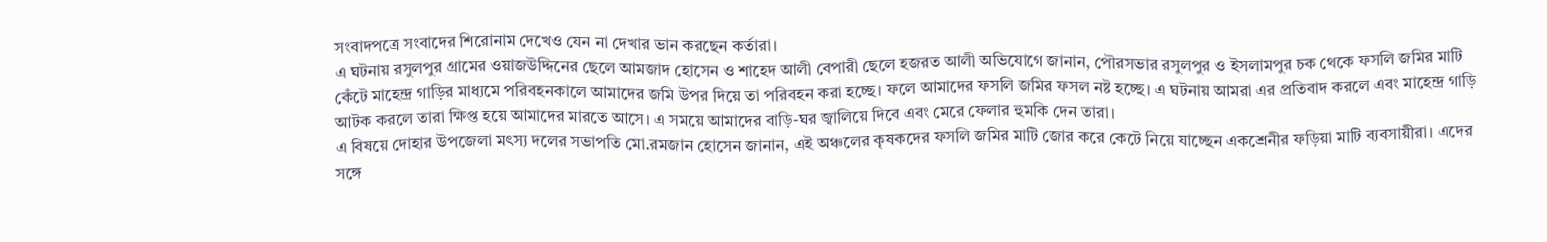সংবাদপত্রে সংবাদের শিরোনাম দেখেও যেন না দেখার ভান করছেন কর্তারা।
এ ঘটনায় রসুলপুর গ্রামের ওয়াজউদ্দিনের ছেলে আমজাদ হোসেন ও শাহেদ আলী বেপারী ছেলে হজরত আলী অভিযোগে জানান, পৌরসভার রসুলপুর ও ইসলামপুর চক থেকে ফসলি জমির মাটি কেঁটে মাহেন্দ্র গাড়ির মাধ্যমে পরিবহনকালে আমাদের জমি উপর দিয়ে তা পরিবহন করা হচ্ছে। ফলে আমাদের ফসলি জমির ফসল নষ্ট হচ্ছে। এ ঘটনায় আমরা এর প্রতিবাদ করলে এবং মাহেন্দ্র গাড়ি আটক করলে তারা ক্ষিপ্ত হয়ে আমাদের মারতে আসে। এ সময়ে আমাদের বাড়ি-ঘর জ্বালিয়ে দিবে এবং মেরে ফেলার হুমকি দেন তারা।
এ বিষয়ে দোহার উপজেলা মৎস্য দলের সভাপতি মো.রমজান হোসেন জানান, এই অঞ্চলের কৃষকদের ফসলি জমির মাটি জোর করে কেটে নিয়ে যাচ্ছেন একশ্রেনীর ফড়িয়া মাটি ব্যবসায়ীরা। এদের সঙ্গে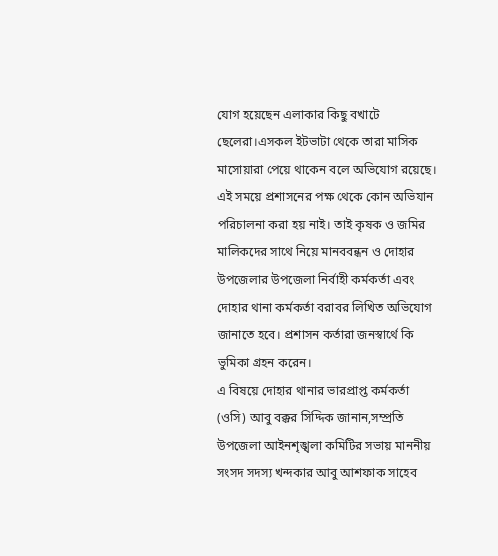যোগ হয়েছেন এলাকার কিছু বখাটে ছেলেরা।এসকল ইটভাটা থেকে তারা মাসিক মাসোয়ারা পেয়ে থাকেন বলে অভিযোগ রয়েছে। এই সময়ে প্রশাসনের পক্ষ থেকে কোন অভিযান পরিচালনা করা হয় নাই। তাই কৃষক ও জমির মালিকদের সাথে নিয়ে মানববন্ধন ও দোহার উপজেলার উপজেলা নির্বাহী কর্মকর্তা এবং দোহার থানা কর্মকর্তা বরাবর লিখিত অভিযোগ জানাতে হবে। প্রশাসন কর্তারা জনস্বার্থে কি ভুমিকা গ্রহন করেন।
এ বিষয়ে দোহার থানার ভারপ্রাপ্ত কর্মকর্তা (ওসি) আবু বক্কর সিদ্দিক জানান,সম্প্রতি উপজেলা আইনশৃঙ্খলা কমিটির সভায় মাননীয় সংসদ সদস্য খন্দকার আবু আশফাক সাহেব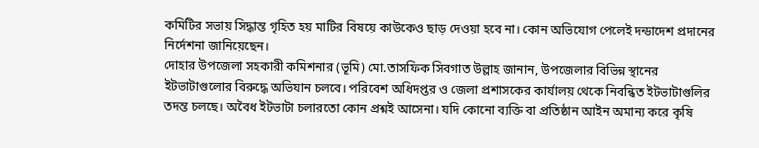কমিটির সভায় সিদ্ধান্ত গৃহিত হয় মাটির বিষয়ে কাউকেও ছাড় দেওয়া হবে না। কোন অভিযোগ পেলেই দন্ডাদেশ প্রদানের নির্দেশনা জানিয়েছেন।
দোহার উপজেলা সহকারী কমিশনার (ভূমি) মো.তাসফিক সিবগাত উল্লাহ জানান, উপজেলার বিভিন্ন স্থানের ইটভাটাগুলোর বিরুদ্ধে অভিযান চলবে। পরিবেশ অধিদপ্তর ও জেলা প্রশাসকের কার্যালয় থেকে নিবন্ধিত ইটভাটাগুলির তদন্ত চলছে। অবৈধ ইটভাটা চলারতো কোন প্রশ্নই আসেনা। যদি কোনো ব্যক্তি বা প্রতিষ্ঠান আইন অমান্য করে কৃষি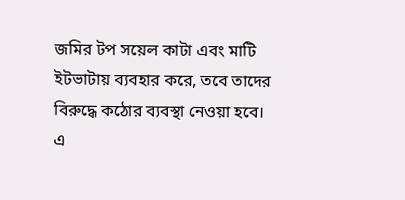জমির টপ সয়েল কাটা এবং মাটি ইটভাটায় ব্যবহার করে, তবে তাদের বিরুদ্ধে কঠোর ব্যবস্থা নেওয়া হবে।
এ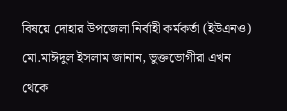বিষয়ে দোহার উপজেলা নির্বাহী কর্মকর্তা (ইউএনও) মো.মাঈদুল ইসলাম জানান, ভুক্তভোগীরা এখন থেকে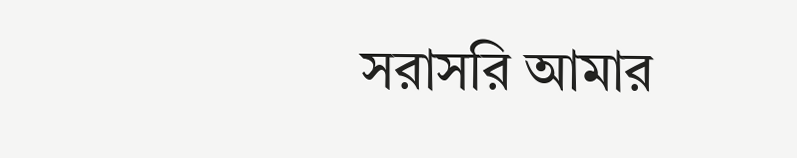সরাসরি আমার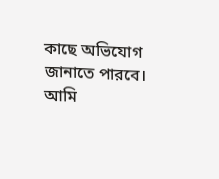কাছে অভিযোগ জানাতে পারবে। আমি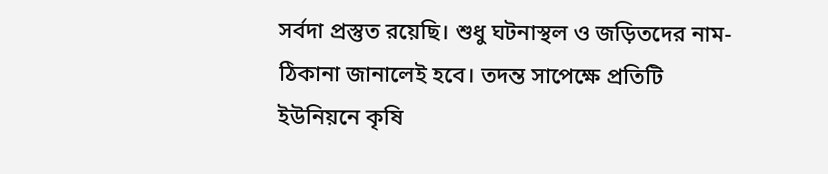সর্বদা প্রস্তুত রয়েছি। শুধু ঘটনাস্থল ও জড়িতদের নাম-ঠিকানা জানালেই হবে। তদন্ত সাপেক্ষে প্রতিটি ইউনিয়নে কৃষি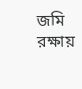জমি রক্ষায়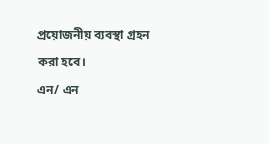প্রয়োজনীয় ব্যবস্থা গ্রহন করা হবে।
এন/ এন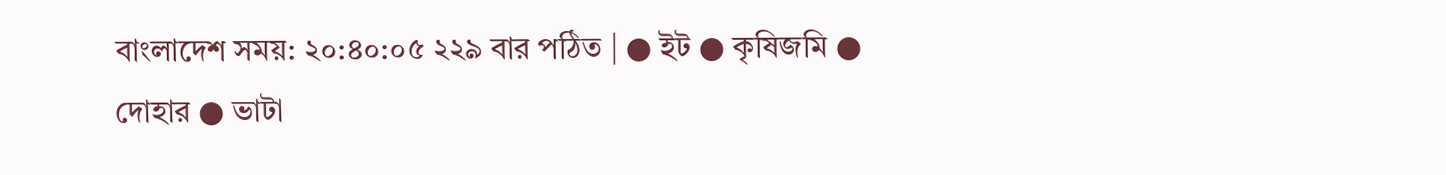বাংলাদেশ সময়: ২০:৪০:০৫ ২২৯ বার পঠিত | ● ইট ● কৃষিজমি ● দোহার ● ভাটা